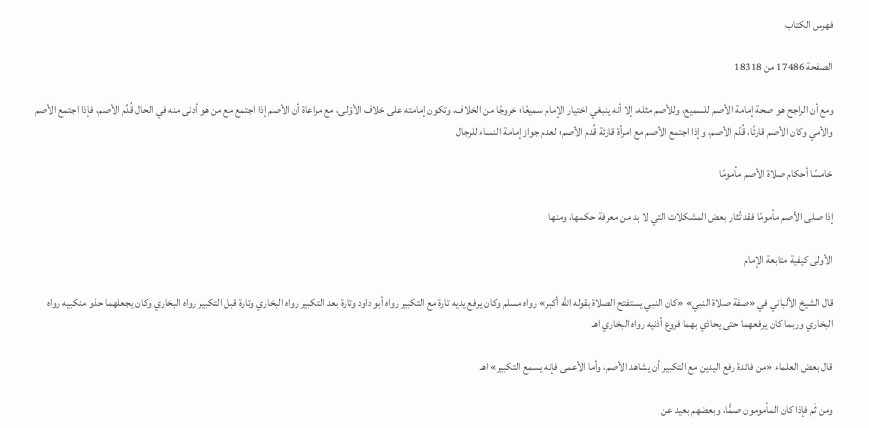فهرس الكتاب

الصفحة 17486 من 18318

ومع أن الراجح هو صحة إمامة الأصم للسميع، وللأصم مثله، إلا أنه ينبغي اختيار الإمام سميعًا؛ خروجًا من الخلاف، وتكون إمامته على خلاف الأوْلى، مع مراعاة أن الأصم إذا اجتمع مع من هو أدنى منه في الحال قُدِّم الأصم، فإذا اجتمع الأصم والأمي وكان الأصم قارئًا، قُدّم الأصم، وإذا اجتمع الأصم مع امرأة قارئة قُدم الأصم؛ لعدم جواز إمامة النساء للرجال

خامسًا أحكام صلاة الأصم مأمومًا

إذا صلى الأصم مأمومًا فقد تُثار بعض المشكلات التي لا بد من معرفة حكمها، ومنها

الأولى كيفية متابعة الإمام

قال الشيخ الألباني في «صفة صلاة النبي» «كان النبي يستفتح الصلاة بقوله الله أكبر» رواه مسلم وكان يرفع يديه تارة مع التكبير رواه أبو داود وتارة بعد التكبير رواه البخاري وتارة قبل التكبير رواه البخاري وكان يجعلهما حذو منكبيه رواه البخاري وربما كان يرفعهما حتى يحاذي بهما فروع أذنيه رواه البخاري اهـ

قال بعض العلماء «من فائدة رفع اليدين مع التكبير أن يشاهد الأصم، وأما الأعمى فإنه يسمع التكبير» اهـ

ومن ثَم فإذا كان المأمومون صمًّا، وبعضهم بعيد عن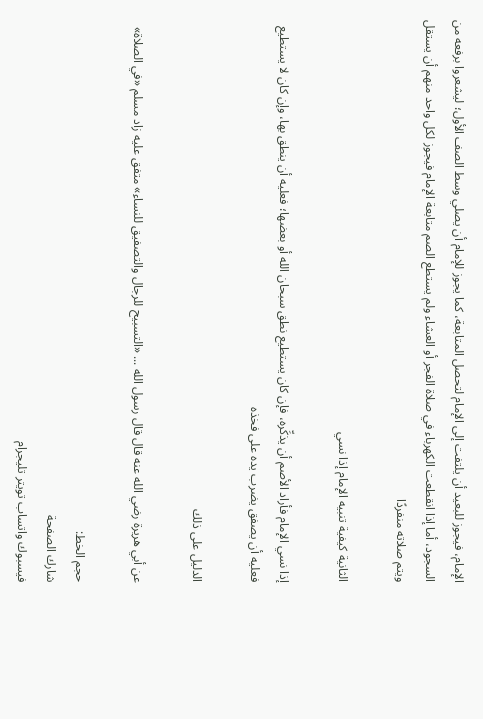الإمام، فيجوز للبعيد أن يلتفت إلى الإمام لتحصل المتابعة، كما يجوز للإمام أن يصلي وسط الصف الأول؛ ليشعروا برفعه من السجود، أما إذا انقطعت الكهرباء في صلاة الفجر أو العشاء ولم يستطع الصم متابعة الإمام فيجوز لكل واحد منهم أن يستقل ويتم صلاته منفردًا

الثانية كيفية تنبيه الإمام إذا نسي

إذا نسي الإمام فأراد الأصم أن يذكِّره، فإن كان يستطيع نطق سبحان الله أو بعضها؛ فعليه أن ينطق بها، وإن كان لا يستطيع فعليه أن يصفق يضرب يده على فخذه

الدليل على ذلك

عن أبي هريرة رضي الله عنه قال قال رسول الله ... «التسبيح للرجال والتصفيق للنساء» متفق عليه زاد مسلم «في الصلاة»

حجم الخط:
شارك الصفحة
فيسبوك واتساب تويتر تليجرام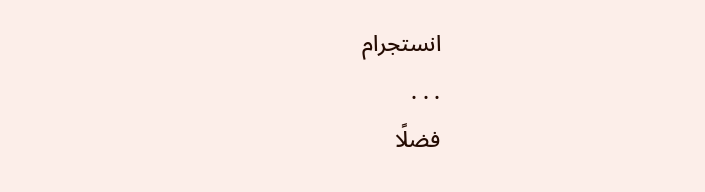انستجرام
. . .
فضلًا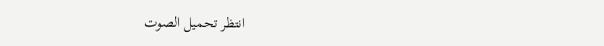انتظر تحميل الصوت